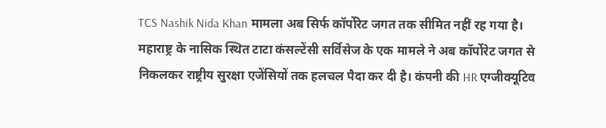TCS Nashik Nida Khan मामला अब सिर्फ कॉर्पोरेट जगत तक सीमित नहीं रह गया है। महाराष्ट्र के नासिक स्थित टाटा कंसल्टेंसी सर्विसेज के एक मामले ने अब कॉर्पोरेट जगत से निकलकर राष्ट्रीय सुरक्षा एजेंसियों तक हलचल पैदा कर दी है। कंपनी की HR एग्जीक्यूटिव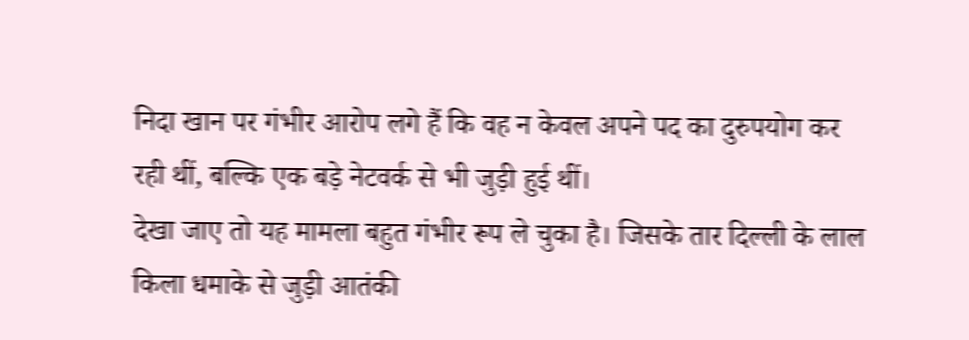निदा खान पर गंभीर आरोप लगे हैं कि वह न केवल अपने पद का दुरुपयोग कर रही थीं, बल्कि एक बड़े नेटवर्क से भी जुड़ी हुई थीं।
देखा जाए तो यह मामला बहुत गंभीर रूप ले चुका है। जिसके तार दिल्ली के लाल किला धमाके से जुड़ी आतंकी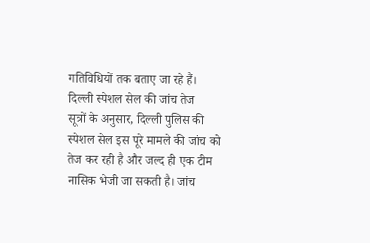गतिविधियों तक बताए जा रहे हैं।
दिल्ली स्पेशल सेल की जांच तेज
सूत्रों के अनुसार, दिल्ली पुलिस की स्पेशल सेल इस पूरे मामले की जांच को तेज कर रही है और जल्द ही एक टीम नासिक भेजी जा सकती है। जांच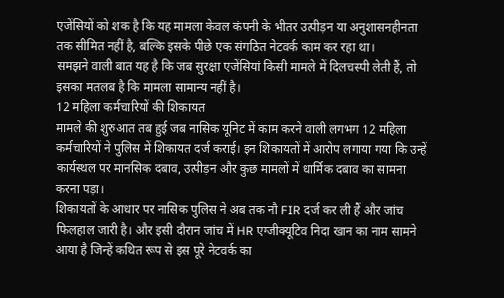एजेंसियों को शक है कि यह मामला केवल कंपनी के भीतर उत्पीड़न या अनुशासनहीनता तक सीमित नहीं है, बल्कि इसके पीछे एक संगठित नेटवर्क काम कर रहा था।
समझने वाली बात यह है कि जब सुरक्षा एजेंसियां किसी मामले में दिलचस्पी लेती हैं, तो इसका मतलब है कि मामला सामान्य नहीं है।
12 महिला कर्मचारियों की शिकायत
मामले की शुरुआत तब हुई जब नासिक यूनिट में काम करने वाली लगभग 12 महिला कर्मचारियों ने पुलिस में शिकायत दर्ज कराई। इन शिकायतों में आरोप लगाया गया कि उन्हें कार्यस्थल पर मानसिक दबाव, उत्पीड़न और कुछ मामलों में धार्मिक दबाव का सामना करना पड़ा।
शिकायतों के आधार पर नासिक पुलिस ने अब तक नौ FIR दर्ज कर ली हैं और जांच फिलहाल जारी है। और इसी दौरान जांच में HR एग्जीक्यूटिव निदा खान का नाम सामने आया है जिन्हें कथित रूप से इस पूरे नेटवर्क का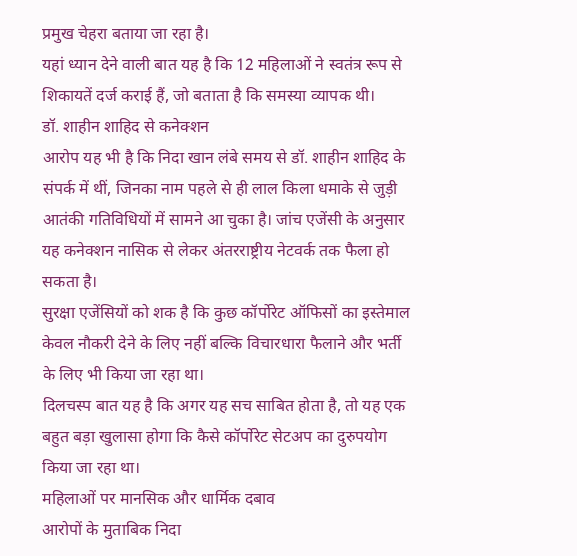प्रमुख चेहरा बताया जा रहा है।
यहां ध्यान देने वाली बात यह है कि 12 महिलाओं ने स्वतंत्र रूप से शिकायतें दर्ज कराई हैं, जो बताता है कि समस्या व्यापक थी।
डॉ. शाहीन शाहिद से कनेक्शन
आरोप यह भी है कि निदा खान लंबे समय से डॉ. शाहीन शाहिद के संपर्क में थीं, जिनका नाम पहले से ही लाल किला धमाके से जुड़ी आतंकी गतिविधियों में सामने आ चुका है। जांच एजेंसी के अनुसार यह कनेक्शन नासिक से लेकर अंतरराष्ट्रीय नेटवर्क तक फैला हो सकता है।
सुरक्षा एजेंसियों को शक है कि कुछ कॉर्पोरेट ऑफिसों का इस्तेमाल केवल नौकरी देने के लिए नहीं बल्कि विचारधारा फैलाने और भर्ती के लिए भी किया जा रहा था।
दिलचस्प बात यह है कि अगर यह सच साबित होता है, तो यह एक बहुत बड़ा खुलासा होगा कि कैसे कॉर्पोरेट सेटअप का दुरुपयोग किया जा रहा था।
महिलाओं पर मानसिक और धार्मिक दबाव
आरोपों के मुताबिक निदा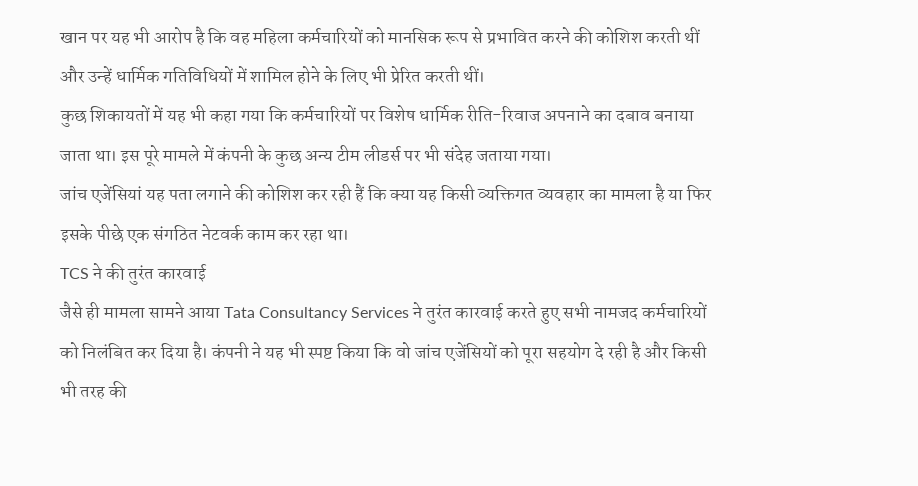खान पर यह भी आरोप है कि वह महिला कर्मचारियों को मानसिक रूप से प्रभावित करने की कोशिश करती थीं और उन्हें धार्मिक गतिविधियों में शामिल होने के लिए भी प्रेरित करती थीं।
कुछ शिकायतों में यह भी कहा गया कि कर्मचारियों पर विशेष धार्मिक रीति-रिवाज अपनाने का दबाव बनाया जाता था। इस पूरे मामले में कंपनी के कुछ अन्य टीम लीडर्स पर भी संदेह जताया गया।
जांच एजेंसियां यह पता लगाने की कोशिश कर रही हैं कि क्या यह किसी व्यक्तिगत व्यवहार का मामला है या फिर इसके पीछे एक संगठित नेटवर्क काम कर रहा था।
TCS ने की तुरंत कारवाई
जैसे ही मामला सामने आया Tata Consultancy Services ने तुरंत कारवाई करते हुए सभी नामजद कर्मचारियों को निलंबित कर दिया है। कंपनी ने यह भी स्पष्ट किया कि वो जांच एजेंसियों को पूरा सहयोग दे रही है और किसी भी तरह की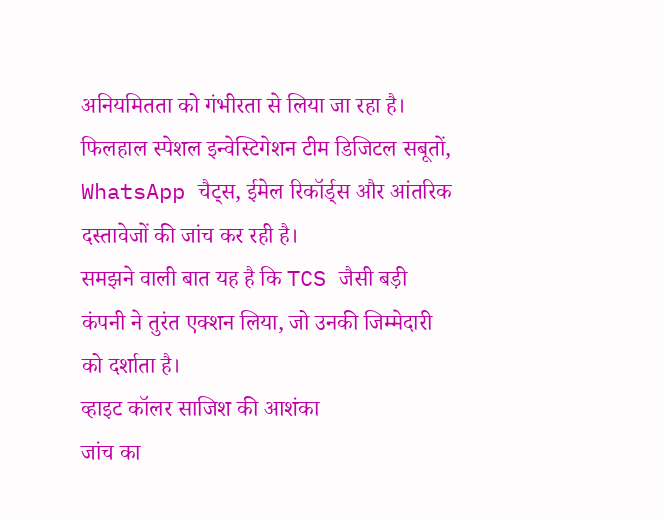अनियमितता को गंभीरता से लिया जा रहा है।
फिलहाल स्पेशल इन्वेस्टिगेशन टीम डिजिटल सबूतों, WhatsApp चैट्स, ईमेल रिकॉर्ड्स और आंतरिक दस्तावेजों की जांच कर रही है।
समझने वाली बात यह है कि TCS जैसी बड़ी कंपनी ने तुरंत एक्शन लिया, जो उनकी जिम्मेदारी को दर्शाता है।
व्हाइट कॉलर साजिश की आशंका
जांच का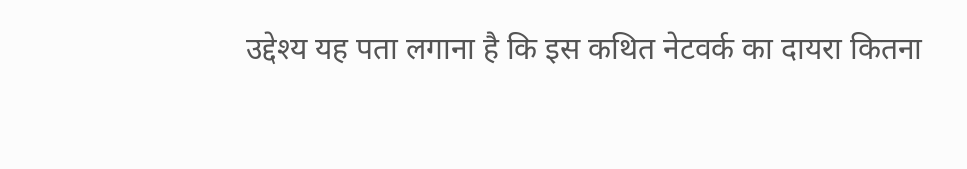उद्देश्य यह पता लगाना है कि इस कथित नेटवर्क का दायरा कितना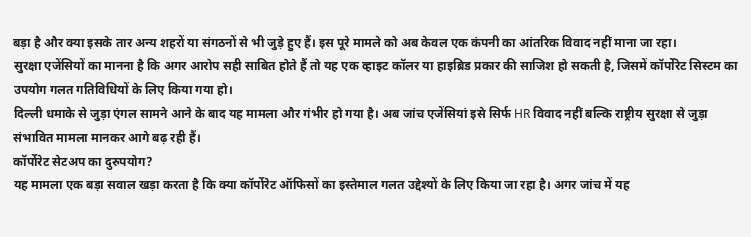बड़ा है और क्या इसके तार अन्य शहरों या संगठनों से भी जुड़े हुए हैं। इस पूरे मामले को अब केवल एक कंपनी का आंतरिक विवाद नहीं माना जा रहा।
सुरक्षा एजेंसियों का मानना है कि अगर आरोप सही साबित होते हैं तो यह एक व्हाइट कॉलर या हाइब्रिड प्रकार की साजिश हो सकती है, जिसमें कॉर्पोरेट सिस्टम का उपयोग गलत गतिविधियों के लिए किया गया हो।
दिल्ली धमाके से जुड़ा एंगल सामने आने के बाद यह मामला और गंभीर हो गया है। अब जांच एजेंसियां इसे सिर्फ HR विवाद नहीं बल्कि राष्ट्रीय सुरक्षा से जुड़ा संभावित मामला मानकर आगे बढ़ रही हैं।
कॉर्पोरेट सेटअप का दुरुपयोग?
यह मामला एक बड़ा सवाल खड़ा करता है कि क्या कॉर्पोरेट ऑफिसों का इस्तेमाल गलत उद्देश्यों के लिए किया जा रहा है। अगर जांच में यह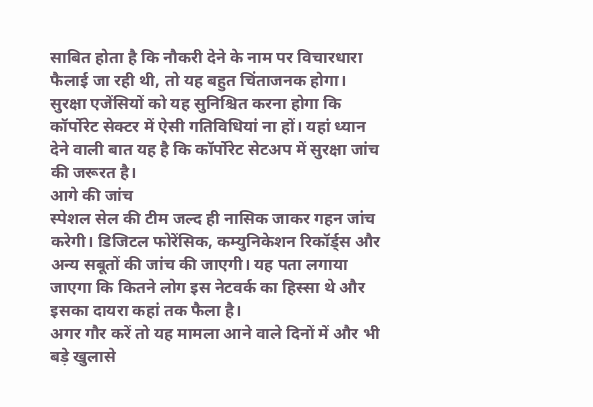साबित होता है कि नौकरी देने के नाम पर विचारधारा फैलाई जा रही थी, तो यह बहुत चिंताजनक होगा।
सुरक्षा एजेंसियों को यह सुनिश्चित करना होगा कि कॉर्पोरेट सेक्टर में ऐसी गतिविधियां ना हों। यहां ध्यान देने वाली बात यह है कि कॉर्पोरेट सेटअप में सुरक्षा जांच की जरूरत है।
आगे की जांच
स्पेशल सेल की टीम जल्द ही नासिक जाकर गहन जांच करेगी। डिजिटल फोरेंसिक, कम्युनिकेशन रिकॉर्ड्स और अन्य सबूतों की जांच की जाएगी। यह पता लगाया जाएगा कि कितने लोग इस नेटवर्क का हिस्सा थे और इसका दायरा कहां तक फैला है।
अगर गौर करें तो यह मामला आने वाले दिनों में और भी बड़े खुलासे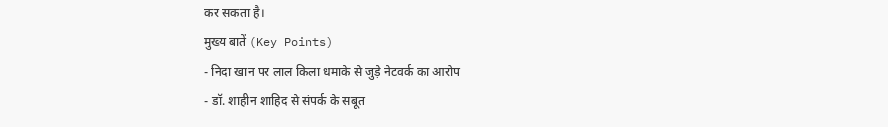कर सकता है।
मुख्य बातें (Key Points)
- निदा खान पर लाल किला धमाके से जुड़े नेटवर्क का आरोप
- डॉ. शाहीन शाहिद से संपर्क के सबूत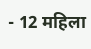- 12 महिला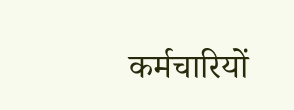कर्मचारियों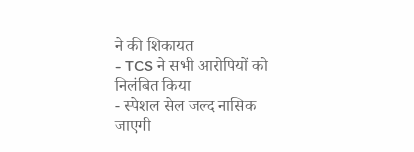ने की शिकायत
- TCS ने सभी आरोपियों को निलंबित किया
- स्पेशल सेल जल्द नासिक जाएगी